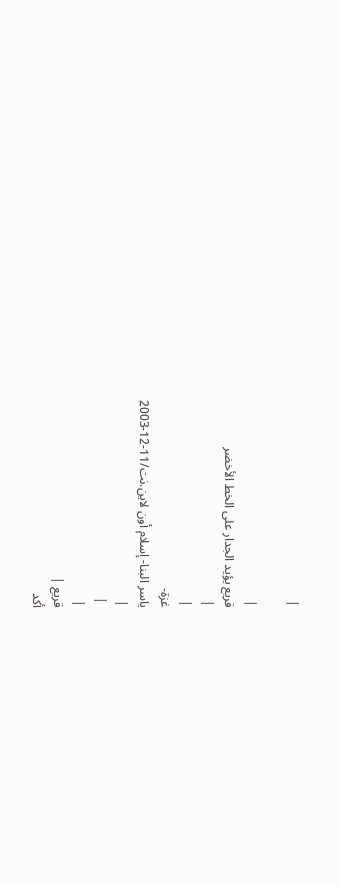|

|
قريع يؤيد الجدار على الخط الأخضر
|
|
غزة-
ياسر البنا- إسلام أون لاين.نت/11-12-2003
|
 |
|
قريع |
أكد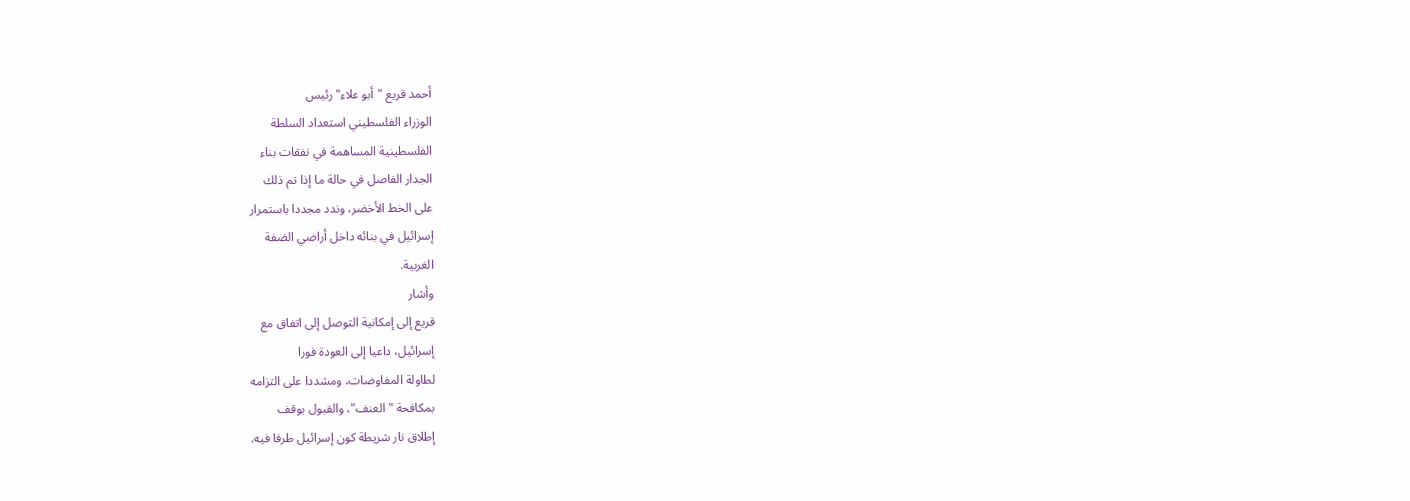أحمد قريع "أبو علاء" رئيس
الوزراء الفلسطيني استعداد السلطة
الفلسطينية المساهمة في نفقات بناء
الجدار الفاصل في حالة ما إذا تم ذلك
على الخط الأخضر، وندد مجددا باستمرار
إسرائيل في بنائه داخل أراضي الضفة
الغربية.
وأشار
قريع إلى إمكانية التوصل إلى اتفاق مع
إسرائيل، داعيا إلى العودة فورا
لطاولة المفاوضات، ومشددا على التزامه
بمكافحة "العنف"، والقبول بوقف
إطلاق نار شريطة كون إسرائيل طرفا فيه.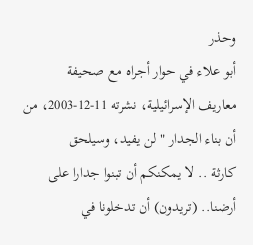وحذر
أبو علاء في حوار أجراه مع صحيفة
معاريف الإسرائيلية، نشرته 11-12-2003، من
أن بناء الجدار " لن يفيد، وسيلحق
كارثة .. لا يمكنكم أن تبنوا جدارا على
أرضنا.. (تريدون) أن تدخلونا في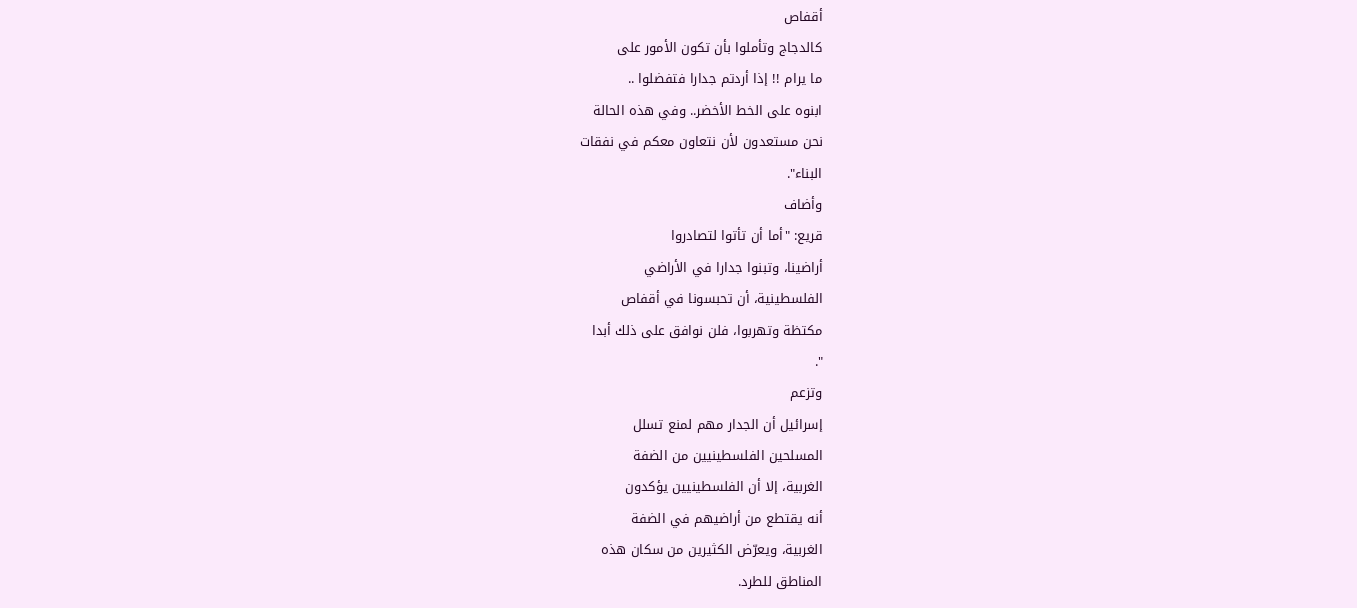أقفاص
كالدجاج وتأملوا بأن تكون الأمور على
ما يرام !! إذا أردتم جدارا فتفضلوا ..
ابنوه على الخط الأخضر.. وفي هذه الحالة
نحن مستعدون لأن نتعاون معكم في نفقات
البناء".
وأضاف
قريع: "أما أن تأتوا لتصادروا
أراضينا، وتبنوا جدارا في الأراضي
الفلسطينية، أن تحبسونا في أقفاص
مكتظة وتهربوا، فلن نوافق على ذلك أبدا
".
وتزعم
إسرائيل أن الجدار مهم لمنع تسلل
المسلحين الفلسطينيين من الضفة
الغربية، إلا أن الفلسطينيين يؤكدون
أنه يقتطع من أراضيهم في الضفة
الغربية، ويعرّض الكثيرين من سكان هذه
المناطق للطرد.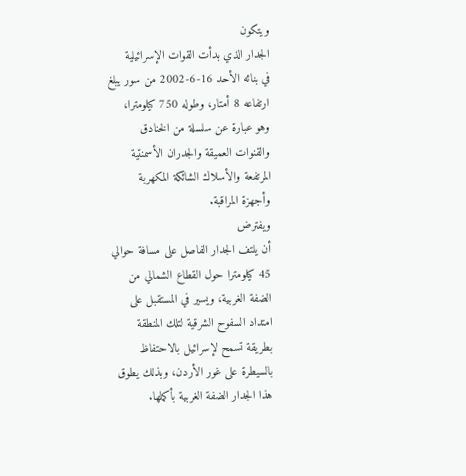ويتكون
الجدار الذي بدأت القوات الإسرائيلية
في بنائه الأحد 16-6-2002 من سور يبلغ
ارتفاعه 8 أمتار، وطوله 750 كيلومترا،
وهو عبارة عن سلسلة من الخنادق
والقنوات العميقة والجدران الأسمنتية
المرتفعة والأسلاك الشائكة المكهربة
وأجهزة المراقبة.
ويفترض
أن يلتف الجدار الفاصل على مسافة حوالي
45 كيلومترا حول القطاع الشمالي من
الضفة الغربية، ويسير في المستقبل على
امتداد السفوح الشرقية لتلك المنطقة
بطريقة تسمح لإسرائيل بالاحتفاظ
بالسيطرة على غور الأردن، وبذلك يطوق
هذا الجدار الضفة الغربية بأكملها.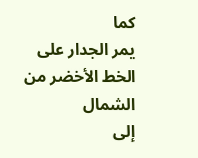كما
يمر الجدار على الخط الأخضر من الشمال
إلى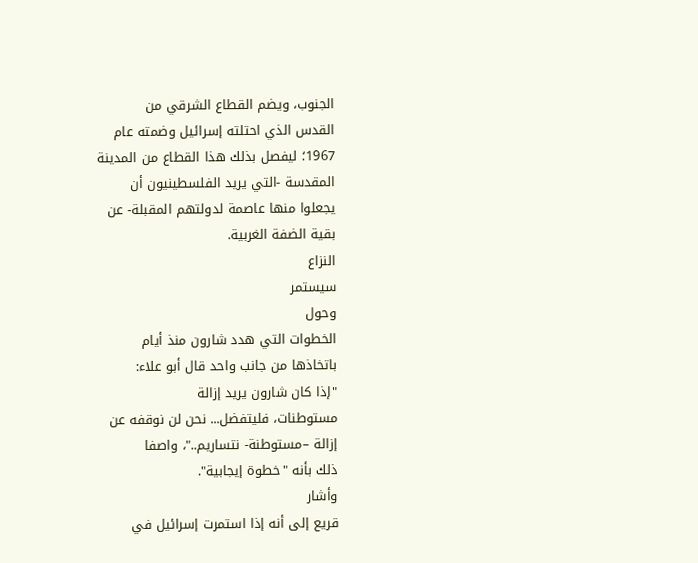الجنوب، ويضم القطاع الشرقي من
القدس الذي احتلته إسرائيل وضمته عام
1967؛ ليفصل بذلك هذا القطاع من المدينة
المقدسة -التي يريد الفلسطينيون أن
يجعلوا منها عاصمة لدولتهم المقبلة- عن
بقية الضفة الغربية.
النزاع
سيستمر
وحول
الخطوات التي هدد شارون منذ أيام
باتخاذها من جانب واحد قال أبو علاء:
"إذا كان شارون يريد إزالة
مستوطنات، فليتفضل... نحن لن نوقفه عن
إزالة –مستوطنة- نتساريم.."، واصفا
ذلك بأنه "خطوة إيجابية".
وأشار
قريع إلى أنه إذا استمرت إسرائيل في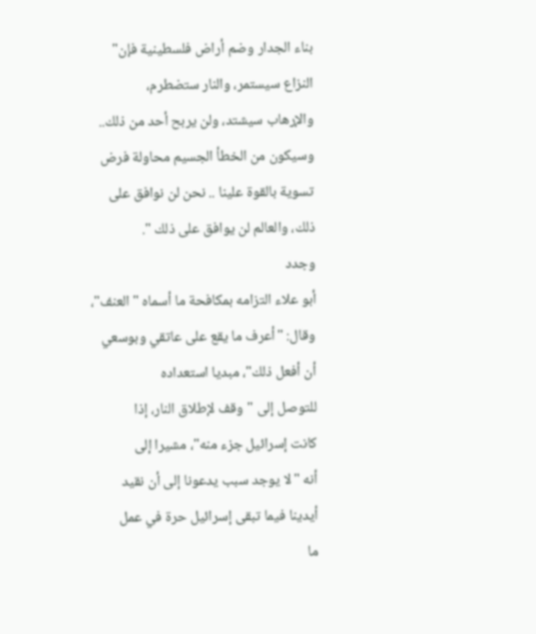بناء الجدار وضم أراض فلسطينية فإن"
النزاع سيستمر، والنار ستضطرم،
والإرهاب سيشتد، ولن يربح أحد من ذلك..
وسيكون من الخطأ الجسيم محاولة فرض
تسوية بالقوة علينا .. نحن لن نوافق على
ذلك، والعالم لن يوافق على ذلك ".
وجدد
أبو علاء التزامه بمكافحة ما أسماه "العنف"،
وقال: "أعرف ما يقع على عاتقي وبوسعي
أن أفعل ذلك"، مبديا استعداده
للتوصل إلى "وقف لإطلاق النار، إذا
كانت إسرائيل جزء منه"، مشيرا إلى
أنه "لا يوجد سبب يدعونا إلى أن نقيد
أيدينا فيما تبقى إسرائيل حرة في عمل
ما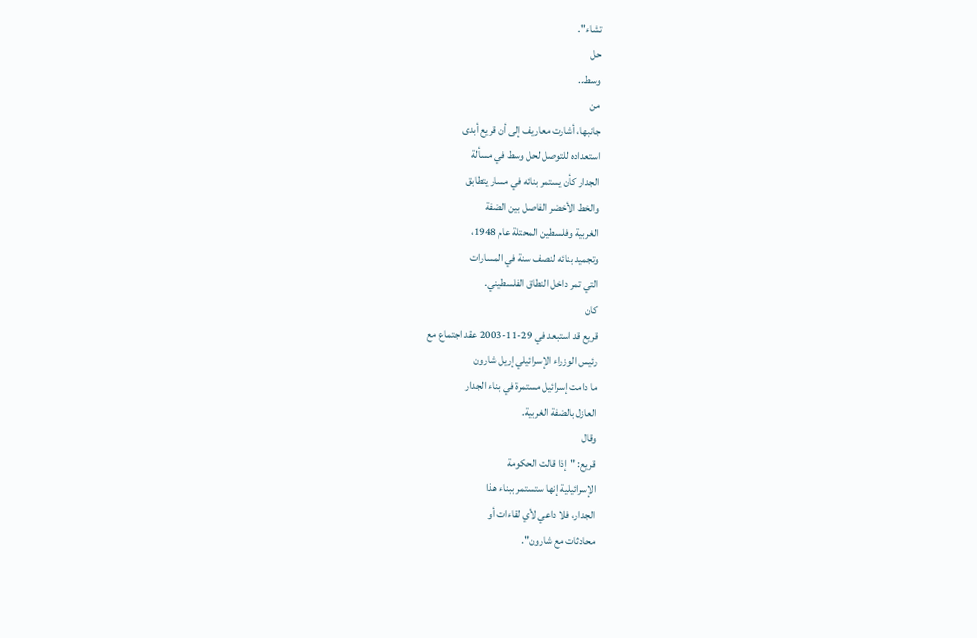تشاء".
حل
وسط..
من
جانبها، أشارت معاريف إلى أن قريع أبدى
استعداده للتوصل لحل وسط في مسألة
الجدار كأن يستمر بنائه في مسار يتطابق
والخط الأخضر الفاصل بين الضفة
الغربية وفلسطين المحتلة عام 1948،
وتجميد بنائه لنصف سنة في المسارات
التي تمر داخل النطاق الفلسطيني.
كان
قريع قد استبعد في 29-11-2003 عقد اجتماع مع
رئيس الوزراء الإسرائيلي إريل شارون
ما دامت إسرائيل مستمرة في بناء الجدار
العازل بالضفة الغربية.
وقال
قريع: "إذا قالت الحكومة
الإسرائيلية إنها ستستمر ببناء هذا
الجدار، فلا داعي لأي لقاءات أو
محادثات مع شارون".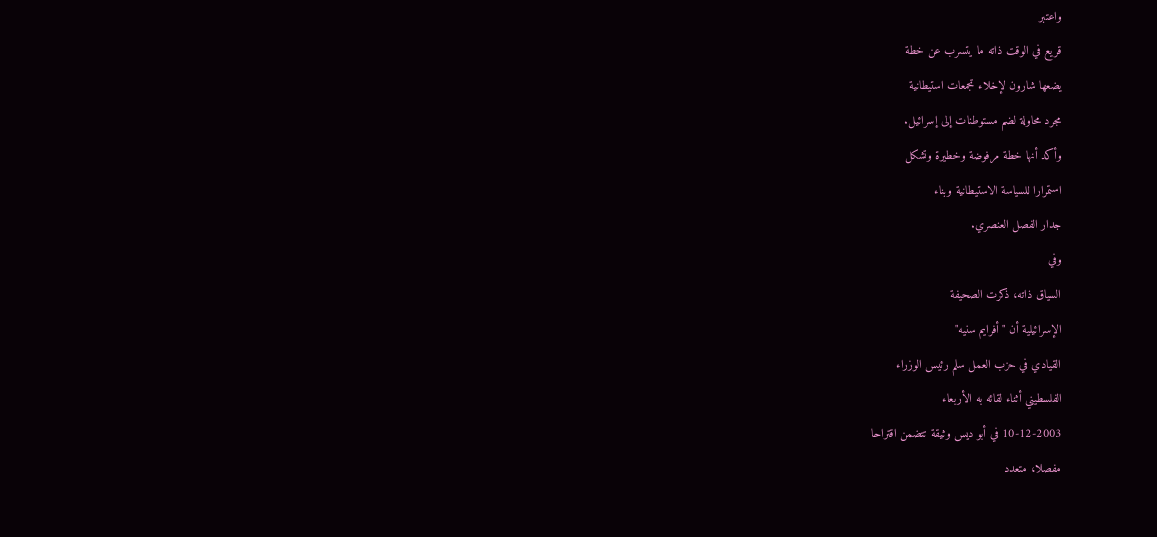واعتبر
قريع في الوقت ذاته ما يتسرب عن خطة
يضعها شارون لإخلاء تجمعات استيطانية
مجرد محاولة لضم مستوطنات إلى إسرائيل.
وأكد أنها خطة مرفوضة وخطيرة وتشكل
استمرارا للسياسة الاستيطانية وبناء
جدار الفصل العنصري.
وفي
السياق ذاته، ذكرت الصحيفة
الإسرائيلية أن "أفرايم سنيه"
القيادي في حزب العمل سلم رئيس الوزراء
الفلسطيني أثناء لقائه به الأربعاء
10-12-2003 في أبو ديس وثيقة تتضمن اقتراحا
مفصلا، متعدد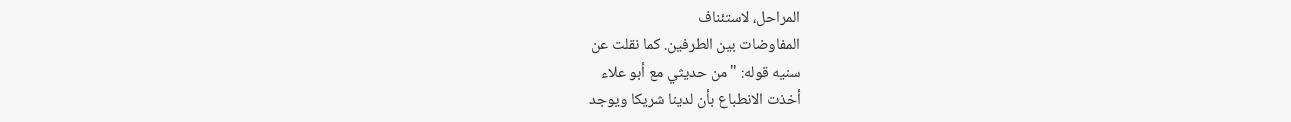المراحل، لاستئناف
المفاوضات بين الطرفين. كما نقلت عن
سنيه قوله: "من حديثي مع أبو علاء
أخذت الانطباع بأن لدينا شريكا ويوجد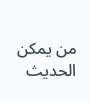من يمكن الحديث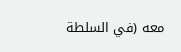معه (في السلطة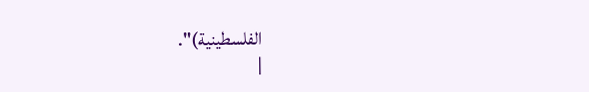الفلسطينية)".
|